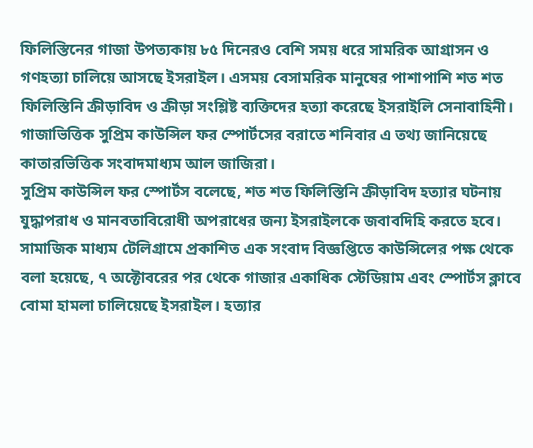ফিলিস্তিনের গাজা উপত্যকায় ৮৫ দিনেরও বেশি সময় ধরে সামরিক আগ্রাসন ও গণহত্যা চালিয়ে আসছে ইসরাইল। এসময় বেসামরিক মানুষের পাশাপাশি শত শত ফিলিস্তিনি ক্রীড়াবিদ ও ক্রীড়া সংশ্লিষ্ট ব্যক্তিদের হত্যা করেছে ইসরাইলি সেনাবাহিনী।
গাজাভিত্তিক সুপ্রিম কাউন্সিল ফর স্পোর্টসের বরাতে শনিবার এ তথ্য জানিয়েছে কাতারভিত্তিক সংবাদমাধ্যম আল জাজিরা।
সুপ্রিম কাউন্সিল ফর স্পোর্টস বলেছে, শত শত ফিলিস্তিনি ক্রীড়াবিদ হত্যার ঘটনায় যুদ্ধাপরাধ ও মানবতাবিরোধী অপরাধের জন্য ইসরাইলকে জবাবদিহি করতে হবে।
সামাজিক মাধ্যম টেলিগ্রামে প্রকাশিত এক সংবাদ বিজ্ঞপ্তিতে কাউন্সিলের পক্ষ থেকে বলা হয়েছে, ৭ অক্টোবরের পর থেকে গাজার একাধিক স্টেডিয়াম এবং স্পোর্টস ক্লাবে বোমা হামলা চালিয়েছে ইসরাইল। হত্যার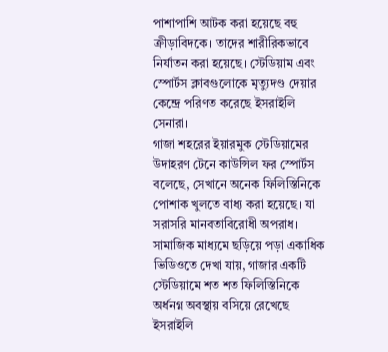পাশাপাশি আটক করা হয়েছে বহু ক্রীড়াবিদকে। তাদের শারীরিকভাবে নির্যাতন করা হয়েছে। স্টেডিয়াম এবং স্পোর্টস ক্লাবগুলোকে মৃত্যুদণ্ড দেয়ার কেন্দ্রে পরিণত করেছে ইসরাইলি সেনারা।
গাজা শহরের ইয়ারমুক স্টেডিয়ামের উদাহরণ টেনে কাউন্সিল ফর স্পোর্টস বলেছে, সেখানে অনেক ফিলিস্তিনিকে পোশাক খুলতে বাধ্য করা হয়েছে। যা সরাসরি মানবতাবিরোধী অপরাধ।
সামাজিক মাধ্যমে ছড়িয়ে পড়া একাধিক ভিডিওতে দেখা যায়, গাজার একটি স্টেডিয়ামে শত শত ফিলিস্তিনিকে অর্ধনগ্ন অবস্থায় বসিয়ে রেখেছে ইসরাইলি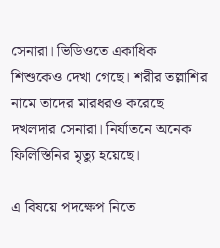সেনারা। ভিডিওতে একাধিক শিশুকেও দেখা গেছে। শরীর তল্লাশির নামে তাদের মারধরও করেছে দখলদার সেনারা। নির্যাতনে অনেক ফিলিস্তিনির মৃত্যু হয়েছে।

এ বিষয়ে পদক্ষেপ নিতে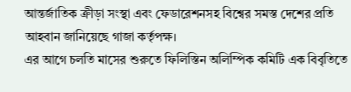আন্তর্জাতিক ক্রীড়া সংস্থা এবং ফেডারেশনসহ বিশ্বের সমস্ত দেশের প্রতি আহবান জানিয়েছে গাজা কর্তৃপক্ষ।
এর আগে চলতি মাসের শুরুতে ফিলিস্তিন অলিম্পিক কমিটি এক বিবৃতিতে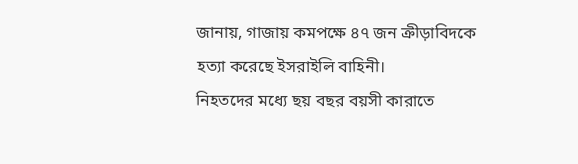জানায়, গাজায় কমপক্ষে ৪৭ জন ক্রীড়াবিদকে হত্যা করেছে ইসরাইলি বাহিনী।
নিহতদের মধ্যে ছয় বছর বয়সী কারাতে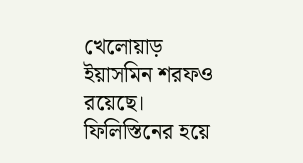খেলোয়াড় ইয়াসমিন শরফও রয়েছে। ফিলিস্তিনের হয়ে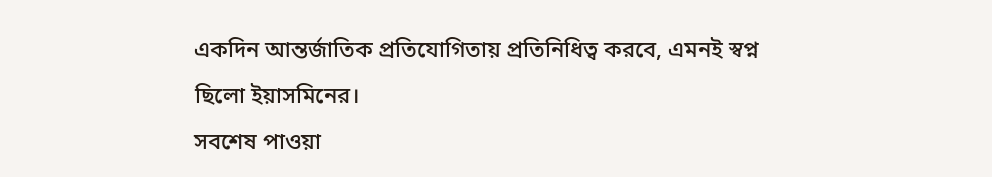একদিন আন্তর্জাতিক প্রতিযোগিতায় প্রতিনিধিত্ব করবে, এমনই স্বপ্ন ছিলো ইয়াসমিনের।
সবশেষ পাওয়া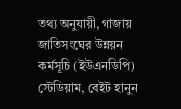তথ্য অনুযায়ী, গাজায় জাতিসংঘের উন্নয়ন কর্মসূচি (ইউএনডিপি) স্টেডিয়াম, বেইট হানুন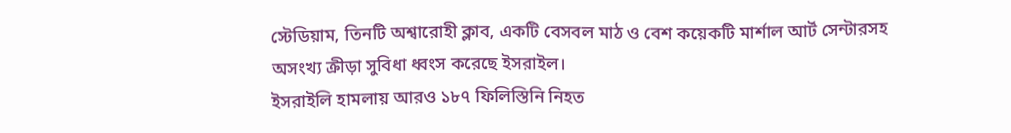স্টেডিয়াম, তিনটি অশ্বারোহী ক্লাব, একটি বেসবল মাঠ ও বেশ কয়েকটি মার্শাল আর্ট সেন্টারসহ অসংখ্য ক্রীড়া সুবিধা ধ্বংস করেছে ইসরাইল।
ইসরাইলি হামলায় আরও ১৮৭ ফিলিস্তিনি নিহত